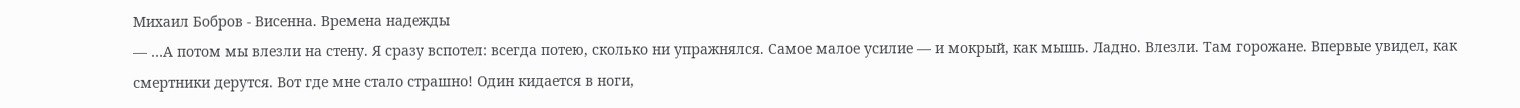Михаил Бобров - Висенна. Времена надежды
— …А потом мы влезли на стену. Я сразу вспотел: всегда потею, сколько ни упражнялся. Самое малое усилие — и мокрый, как мышь. Ладно. Влезли. Там горожане. Впервые увидел, как смертники дерутся. Вот где мне стало страшно! Один кидается в ноги,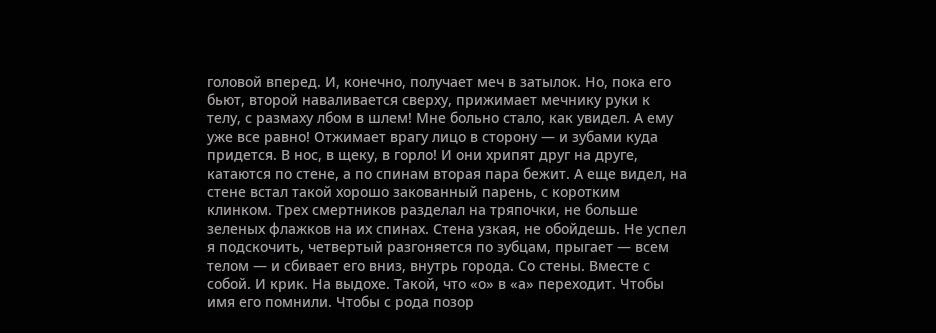головой вперед. И, конечно, получает меч в затылок. Но, пока его бьют, второй наваливается сверху, прижимает мечнику руки к телу, с размаху лбом в шлем! Мне больно стало, как увидел. А ему уже все равно! Отжимает врагу лицо в сторону — и зубами куда придется. В нос, в щеку, в горло! И они хрипят друг на друге, катаются по стене, а по спинам вторая пара бежит. А еще видел, на стене встал такой хорошо закованный парень, с коротким клинком. Трех смертников разделал на тряпочки, не больше зеленых флажков на их спинах. Стена узкая, не обойдешь. Не успел я подскочить, четвертый разгоняется по зубцам, прыгает — всем телом — и сбивает его вниз, внутрь города. Со стены. Вместе с собой. И крик. На выдохе. Такой, что «о» в «а» переходит. Чтобы имя его помнили. Чтобы с рода позор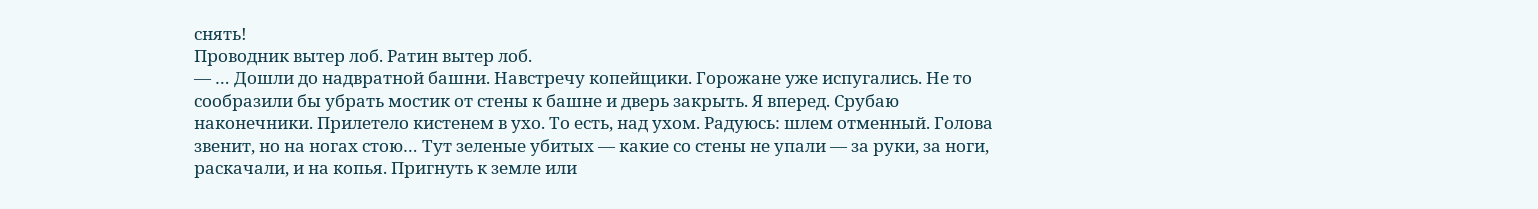снять!
Проводник вытер лоб. Ратин вытер лоб.
— … Дошли до надвратной башни. Навстречу копейщики. Горожане уже испугались. Не то сообразили бы убрать мостик от стены к башне и дверь закрыть. Я вперед. Срубаю наконечники. Прилетело кистенем в ухо. То есть, над ухом. Радуюсь: шлем отменный. Голова звенит, но на ногах стою… Тут зеленые убитых — какие со стены не упали — за руки, за ноги, раскачали, и на копья. Пригнуть к земле или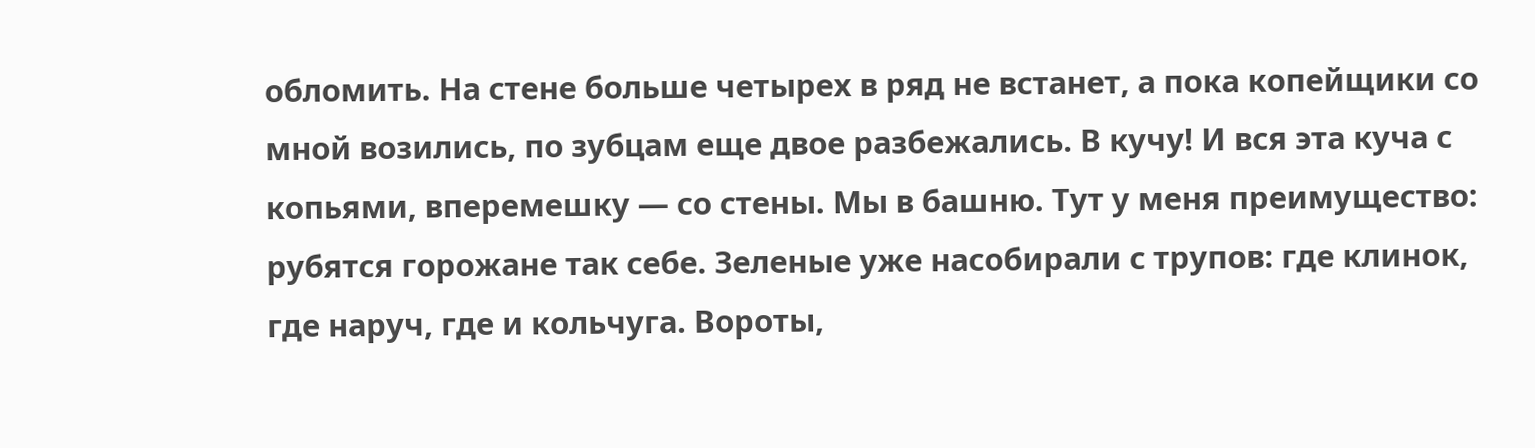обломить. На стене больше четырех в ряд не встанет, а пока копейщики со мной возились, по зубцам еще двое разбежались. В кучу! И вся эта куча с копьями, вперемешку — со стены. Мы в башню. Тут у меня преимущество: рубятся горожане так себе. Зеленые уже насобирали с трупов: где клинок, где наруч, где и кольчуга. Вороты,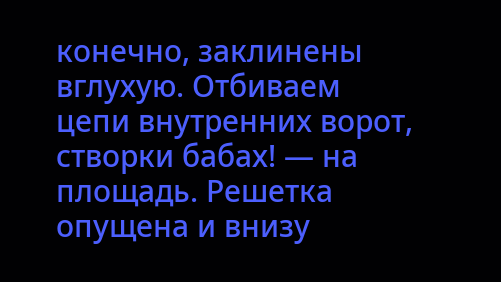конечно, заклинены вглухую. Отбиваем цепи внутренних ворот, створки бабах! — на площадь. Решетка опущена и внизу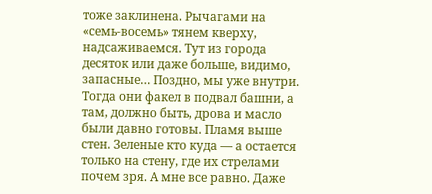тоже заклинена. Рычагами на «семь-восемь» тянем кверху, надсаживаемся. Тут из города десяток или даже больше, видимо, запасные… Поздно, мы уже внутри. Тогда они факел в подвал башни, а там, должно быть, дрова и масло были давно готовы. Пламя выше стен. Зеленые кто куда — а остается только на стену, где их стрелами почем зря. А мне все равно. Даже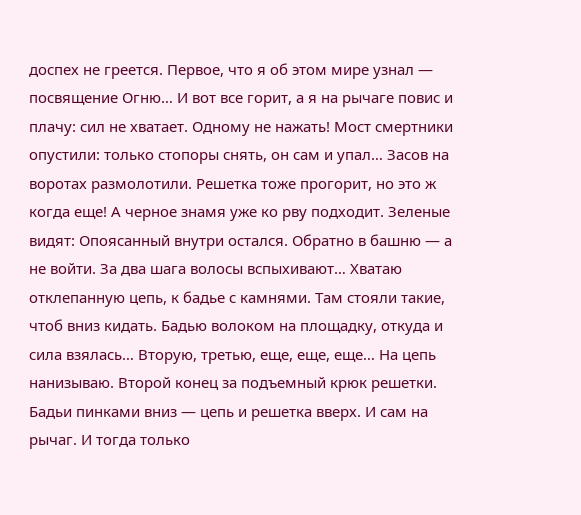доспех не греется. Первое, что я об этом мире узнал — посвящение Огню… И вот все горит, а я на рычаге повис и плачу: сил не хватает. Одному не нажать! Мост смертники опустили: только стопоры снять, он сам и упал… Засов на воротах размолотили. Решетка тоже прогорит, но это ж когда еще! А черное знамя уже ко рву подходит. Зеленые видят: Опоясанный внутри остался. Обратно в башню — а не войти. За два шага волосы вспыхивают… Хватаю отклепанную цепь, к бадье с камнями. Там стояли такие, чтоб вниз кидать. Бадью волоком на площадку, откуда и сила взялась… Вторую, третью, еще, еще, еще… На цепь нанизываю. Второй конец за подъемный крюк решетки. Бадьи пинками вниз — цепь и решетка вверх. И сам на рычаг. И тогда только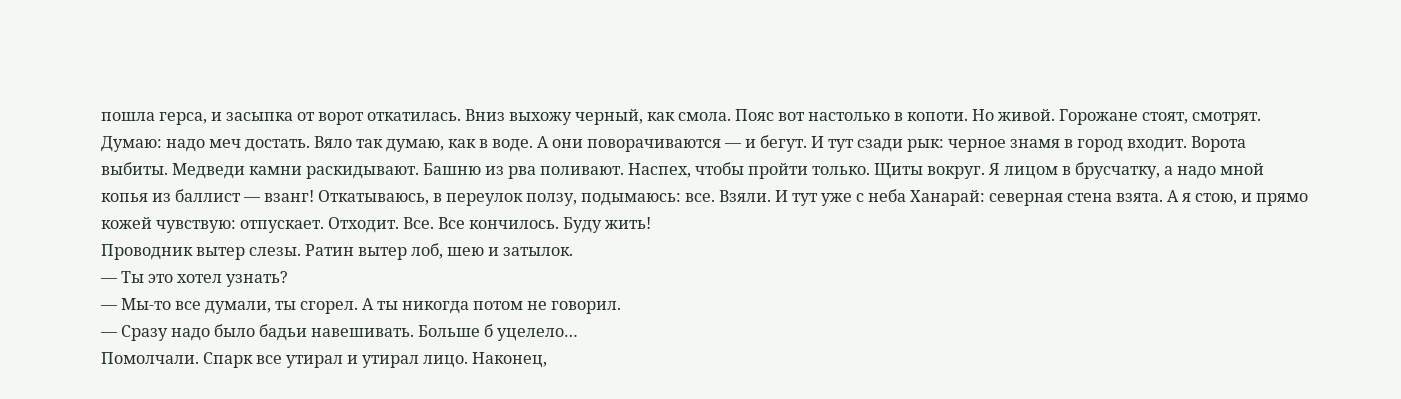пошла герса, и засыпка от ворот откатилась. Вниз выхожу черный, как смола. Пояс вот настолько в копоти. Но живой. Горожане стоят, смотрят. Думаю: надо меч достать. Вяло так думаю, как в воде. А они поворачиваются — и бегут. И тут сзади рык: черное знамя в город входит. Ворота выбиты. Медведи камни раскидывают. Башню из рва поливают. Наспех, чтобы пройти только. Щиты вокруг. Я лицом в брусчатку, а надо мной копья из баллист — взанг! Откатываюсь, в переулок ползу, подымаюсь: все. Взяли. И тут уже с неба Ханарай: северная стена взята. А я стою, и прямо кожей чувствую: отпускает. Отходит. Все. Все кончилось. Буду жить!
Проводник вытер слезы. Ратин вытер лоб, шею и затылок.
— Ты это хотел узнать?
— Мы-то все думали, ты сгорел. А ты никогда потом не говорил.
— Сразу надо было бадьи навешивать. Больше б уцелело…
Помолчали. Спарк все утирал и утирал лицо. Наконец,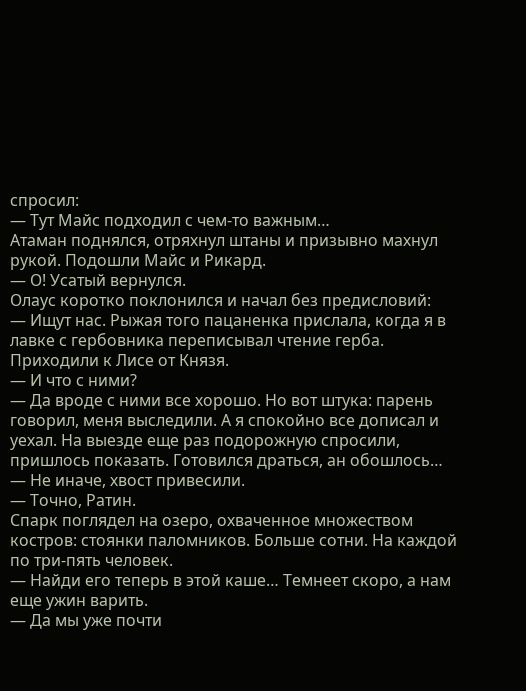спросил:
— Тут Майс подходил с чем-то важным…
Атаман поднялся, отряхнул штаны и призывно махнул рукой. Подошли Майс и Рикард.
— О! Усатый вернулся.
Олаус коротко поклонился и начал без предисловий:
— Ищут нас. Рыжая того пацаненка прислала, когда я в лавке с гербовника переписывал чтение герба. Приходили к Лисе от Князя.
— И что с ними?
— Да вроде с ними все хорошо. Но вот штука: парень говорил, меня выследили. А я спокойно все дописал и уехал. На выезде еще раз подорожную спросили, пришлось показать. Готовился драться, ан обошлось…
— Не иначе, хвост привесили.
— Точно, Ратин.
Спарк поглядел на озеро, охваченное множеством костров: стоянки паломников. Больше сотни. На каждой по три-пять человек.
— Найди его теперь в этой каше… Темнеет скоро, а нам еще ужин варить.
— Да мы уже почти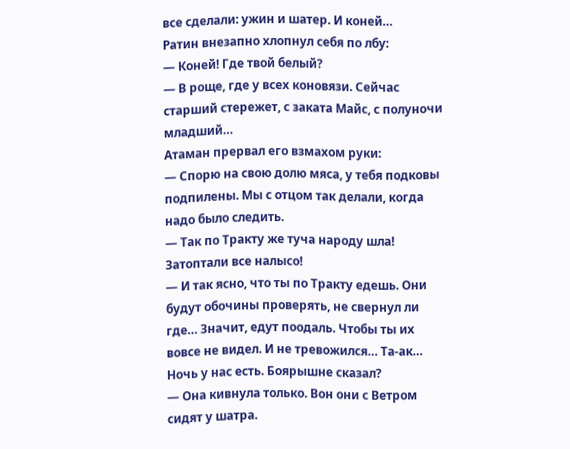все сделали: ужин и шатер. И коней…
Ратин внезапно хлопнул себя по лбу:
— Коней! Где твой белый?
— В роще, где у всех коновязи. Сейчас старший стережет, с заката Майс, с полуночи младший…
Атаман прервал его взмахом руки:
— Спорю на свою долю мяса, у тебя подковы подпилены. Мы с отцом так делали, когда надо было следить.
— Так по Тракту же туча народу шла! Затоптали все налысо!
— И так ясно, что ты по Тракту едешь. Они будут обочины проверять, не свернул ли где… Значит, едут поодаль. Чтобы ты их вовсе не видел. И не тревожился… Та-ак… Ночь у нас есть. Боярышне сказал?
— Она кивнула только. Вон они с Ветром сидят у шатра.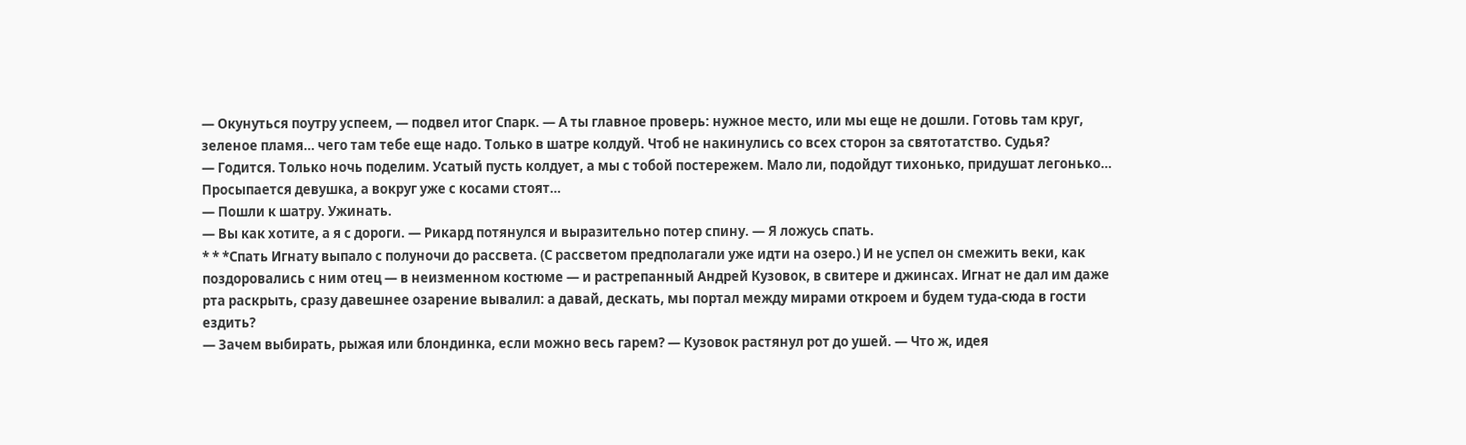— Окунуться поутру успеем, — подвел итог Спарк. — А ты главное проверь: нужное место, или мы еще не дошли. Готовь там круг, зеленое пламя… чего там тебе еще надо. Только в шатре колдуй. Чтоб не накинулись со всех сторон за святотатство. Судья?
— Годится. Только ночь поделим. Усатый пусть колдует, а мы с тобой постережем. Мало ли, подойдут тихонько, придушат легонько… Просыпается девушка, а вокруг уже с косами стоят…
— Пошли к шатру. Ужинать.
— Вы как хотите, а я с дороги. — Рикард потянулся и выразительно потер спину. — Я ложусь спать.
* * *Спать Игнату выпало с полуночи до рассвета. (С рассветом предполагали уже идти на озеро.) И не успел он смежить веки, как поздоровались с ним отец — в неизменном костюме — и растрепанный Андрей Кузовок, в свитере и джинсах. Игнат не дал им даже рта раскрыть, сразу давешнее озарение вывалил: а давай, дескать, мы портал между мирами откроем и будем туда-сюда в гости ездить?
— Зачем выбирать, рыжая или блондинка, если можно весь гарем? — Кузовок растянул рот до ушей. — Что ж, идея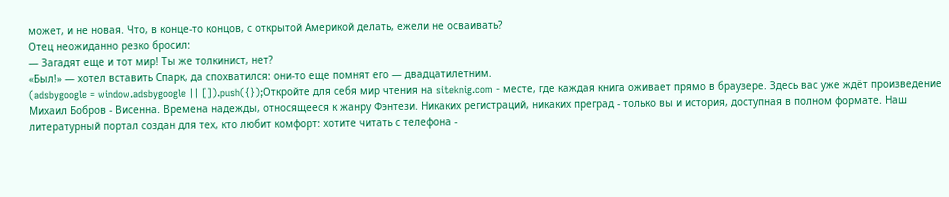может, и не новая. Что, в конце-то концов, с открытой Америкой делать, ежели не осваивать?
Отец неожиданно резко бросил:
— Загадят еще и тот мир! Ты же толкинист, нет?
«Был!» — хотел вставить Спарк, да спохватился: они-то еще помнят его — двадцатилетним.
(adsbygoogle = window.adsbygoogle || []).push({});Откройте для себя мир чтения на siteknig.com - месте, где каждая книга оживает прямо в браузере. Здесь вас уже ждёт произведение Михаил Бобров - Висенна. Времена надежды, относящееся к жанру Фэнтези. Никаких регистраций, никаких преград - только вы и история, доступная в полном формате. Наш литературный портал создан для тех, кто любит комфорт: хотите читать с телефона -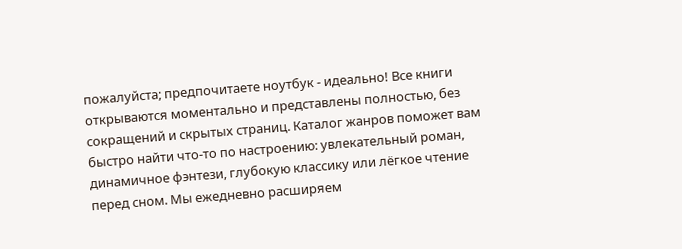пожалуйста; предпочитаете ноутбук - идеально! Все книги открываются моментально и представлены полностью, без сокращений и скрытых страниц. Каталог жанров поможет вам быстро найти что-то по настроению: увлекательный роман, динамичное фэнтези, глубокую классику или лёгкое чтение перед сном. Мы ежедневно расширяем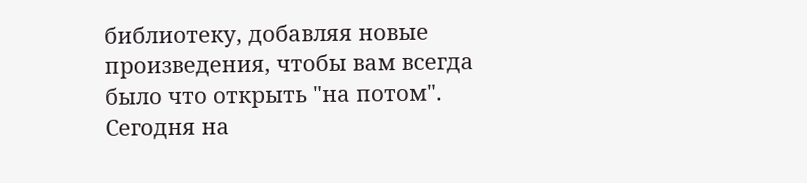библиотеку, добавляя новые произведения, чтобы вам всегда было что открыть "на потом". Сегодня на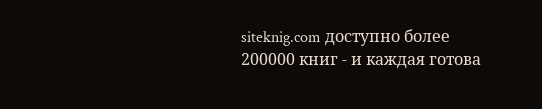siteknig.com доступно более 200000 книг - и каждая готова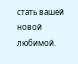стать вашей новой любимой.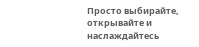Просто выбирайте, открывайте и наслаждайтесь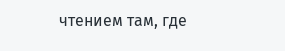чтением там, где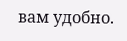вам удобно.